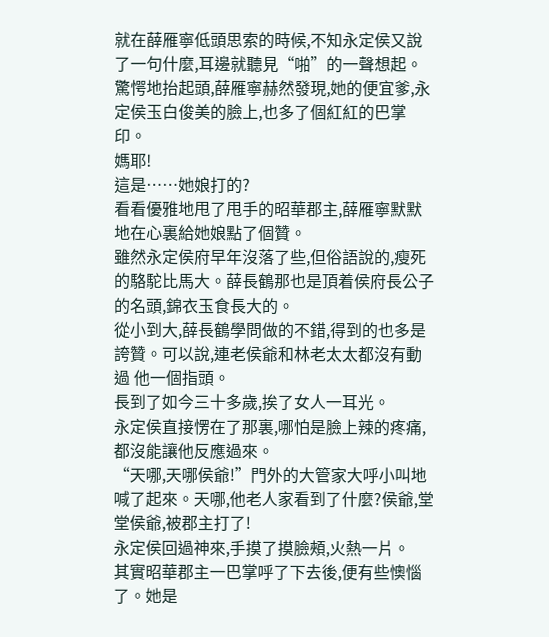就在薛雁寧低頭思索的時候,不知永定侯又說了一句什麼,耳邊就聽見“啪”的一聲想起。
驚愕地抬起頭,薛雁寧赫然發現,她的便宜爹,永定侯玉白俊美的臉上,也多了個紅紅的巴掌印。
媽耶!
這是……她娘打的?
看看優雅地甩了甩手的昭華郡主,薛雁寧默默地在心裏給她娘點了個贊。
雖然永定侯府早年沒落了些,但俗語說的,瘦死的駱駝比馬大。薛長鶴那也是頂着侯府長公子的名頭,錦衣玉食長大的。
從小到大,薛長鶴學問做的不錯,得到的也多是誇贊。可以說,連老侯爺和林老太太都沒有動過 他一個指頭。
長到了如今三十多歲,挨了女人一耳光。
永定侯直接愣在了那裏,哪怕是臉上辣的疼痛,都沒能讓他反應過來。
“天哪,天哪侯爺!”門外的大管家大呼小叫地喊了起來。天哪,他老人家看到了什麼?侯爺,堂堂侯爺,被郡主打了!
永定侯回過神來,手摸了摸臉頰,火熱一片。
其實昭華郡主一巴掌呼了下去後,便有些懊惱了。她是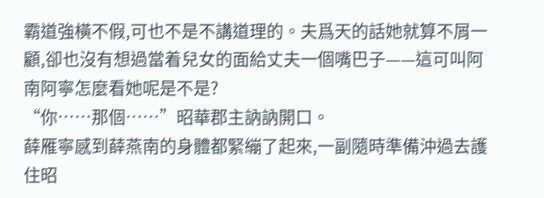霸道強橫不假,可也不是不講道理的。夫爲天的話她就算不屑一顧,卻也沒有想過當着兒女的面給丈夫一個嘴巴子——這可叫阿南阿寧怎麼看她呢是不是?
“你……那個……”昭華郡主訥訥開口。
薛雁寧感到薛燕南的身體都緊繃了起來,一副隨時準備沖過去護住昭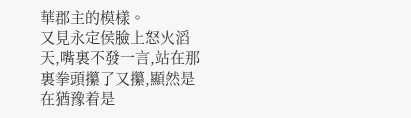華郡主的模樣。
又見永定侯臉上怒火滔天,嘴裏不發一言,站在那裏拳頭攥了又攥,顯然是在猶豫着是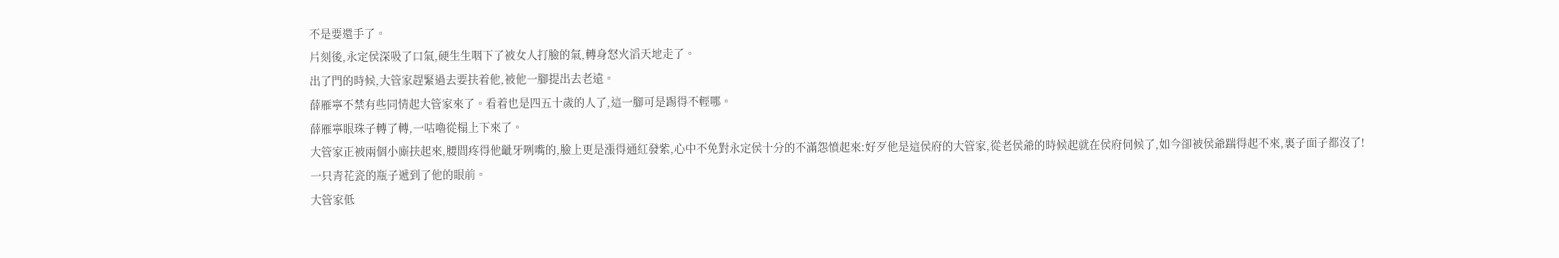不是要還手了。
片刻後,永定侯深吸了口氣,硬生生咽下了被女人打臉的氣,轉身怒火滔天地走了。
出了門的時候,大管家趕緊過去要扶着他,被他一腳提出去老遠。
薛雁寧不禁有些同情起大管家來了。看着也是四五十歲的人了,這一腳可是踢得不輕哪。
薛雁寧眼珠子轉了轉,一咕嚕從榻上下來了。
大管家正被兩個小廝扶起來,腰間疼得他齜牙咧嘴的,臉上更是漲得通紅發紫,心中不免對永定侯十分的不滿怨憤起來:好歹他是這侯府的大管家,從老侯爺的時候起就在侯府伺候了,如今卻被侯爺踹得起不來,裏子面子都沒了!
一只青花瓷的瓶子遞到了他的眼前。
大管家低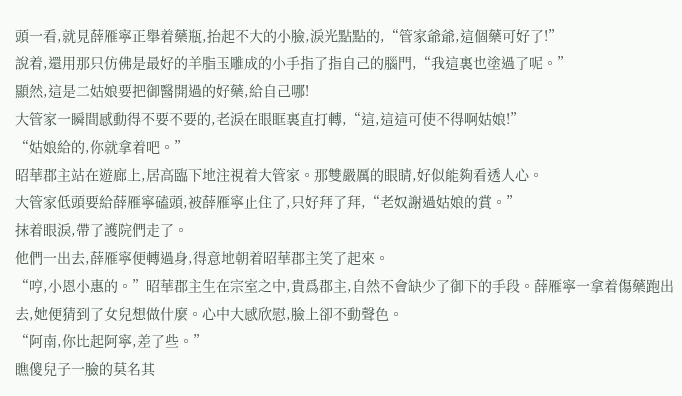頭一看,就見薛雁寧正舉着藥瓶,抬起不大的小臉,淚光點點的,“管家爺爺,這個藥可好了!”
說着,還用那只仿佛是最好的羊脂玉雕成的小手指了指自己的腦門,“我這裏也塗過了呢。”
顯然,這是二姑娘要把御醫開過的好藥,給自己哪!
大管家一瞬間感動得不要不要的,老淚在眼眶裏直打轉,“這,這這可使不得啊姑娘!”
“姑娘給的,你就拿着吧。”
昭華郡主站在遊廊上,居高臨下地注視着大管家。那雙嚴厲的眼睛,好似能夠看透人心。
大管家低頭要給薛雁寧磕頭,被薛雁寧止住了,只好拜了拜,“老奴謝過姑娘的賞。”
抹着眼淚,帶了護院們走了。
他們一出去,薛雁寧便轉過身,得意地朝着昭華郡主笑了起來。
“哼,小恩小惠的。”昭華郡主生在宗室之中,貴爲郡主,自然不會缺少了御下的手段。薛雁寧一拿着傷藥跑出去,她便猜到了女兒想做什麼。心中大感欣慰,臉上卻不動聲色。
“阿南,你比起阿寧,差了些。”
瞧傻兒子一臉的莫名其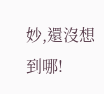妙,還沒想到哪!